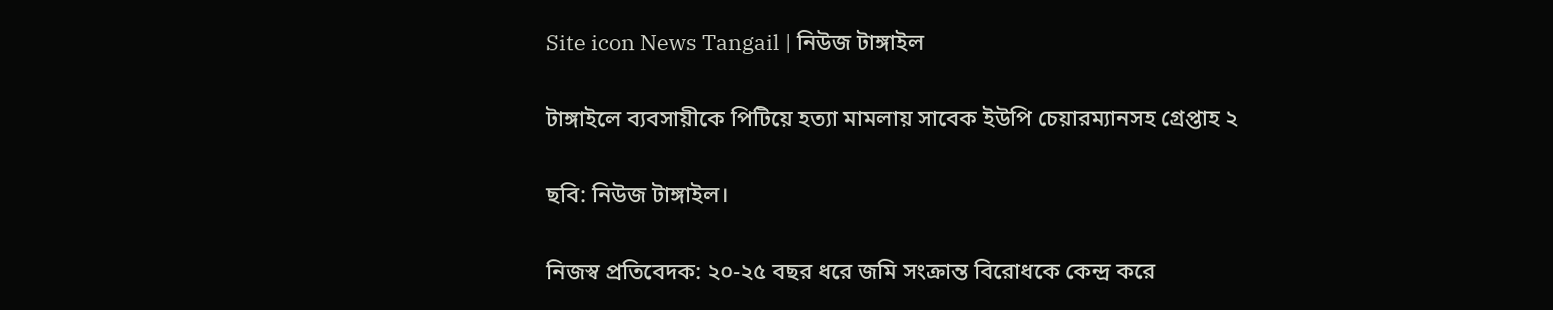Site icon News Tangail | নিউজ টাঙ্গাইল

টাঙ্গাইলে ব্যবসায়ীকে পিটিয়ে হত্যা মামলায় সাবেক ইউপি চেয়ারম্যানসহ গ্রেপ্তাহ ২

ছবি: নিউজ টাঙ্গাইল।

নিজস্ব প্রতিবেদক: ২০-২৫ বছর ধরে জমি সংক্রান্ত বিরোধকে কেন্দ্র করে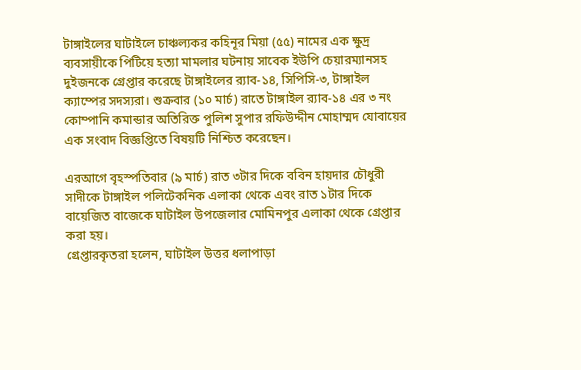টাঙ্গাইলের ঘাটাইলে চাঞ্চল্যকর কহিনূর মিয়া (৫৫) নামের এক ক্ষুদ্র ব্যবসায়ীকে পিটিয়ে হত্যা মামলার ঘটনায় সাবেক ইউপি চেয়ারম্যানসহ দুইজনকে গ্রেপ্তার করেছে টাঙ্গাইলের র‌্যাব-১৪, সিপিসি-৩, টাঙ্গাইল ক্যাম্পের সদস্যরা। শুক্রবার (১০ মার্চ) রাতে টাঙ্গাইল র‌্যাব-১৪ এর ৩ নং কোম্পানি কমান্ডার অতিরিক্ত পুলিশ সুপার রফিউদ্দীন মোহাম্মদ যোবায়ের এক সংবাদ বিজ্ঞপ্তিতে বিষয়টি নিশ্চিত করেছেন।

এরআগে বৃহস্পতিবার (৯ মার্চ) রাত ৩টার দিকে ববিন হায়দার চৌধুরী সাদীকে টাঙ্গাইল পলিটেকনিক এলাকা থেকে এবং রাত ১টার দিকে বায়েজিত বাজেকে ঘাটাইল উপজেলার মোমিনপুর এলাকা থেকে গ্রেপ্তার করা হয়।
গ্রেপ্তারকৃতরা হলেন, ঘাটাইল উত্তর ধলাপাড়া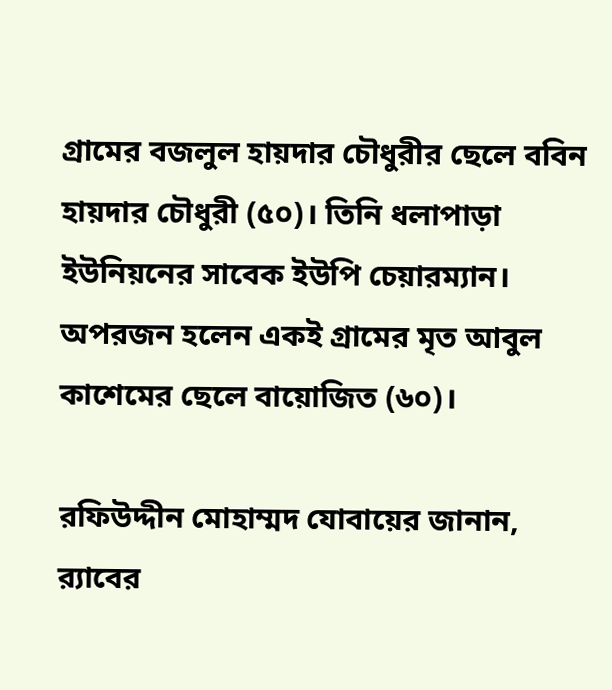গ্রামের বজলুল হায়দার চৌধুরীর ছেলে ববিন হায়দার চৌধুরী (৫০)। তিনি ধলাপাড়া ইউনিয়নের সাবেক ইউপি চেয়ারম্যান। অপরজন হলেন একই গ্রামের মৃত আবুল কাশেমের ছেলে বায়োজিত (৬০)।

রফিউদ্দীন মোহাম্মদ যোবায়ের জানান, র‍্যাবের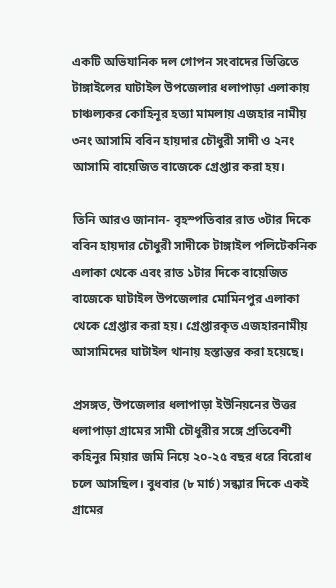একটি অভিযানিক দল গোপন সংবাদের ভিত্তিতে টাঙ্গাইলের ঘাটাইল উপজেলার ধলাপাড়া এলাকায় চাঞ্চল্যকর কোহিনূর হত্যা মামলায় এজহার নামীয় ৩নং আসামি ববিন হায়দার চৌধুরী সাদী ও ২নং আসামি বায়েজিত বাজেকে গ্রেপ্তার করা হয়।

তিনি আরও জানান- বৃহস্পতিবার রাত ৩টার দিকে ববিন হায়দার চৌধুরী সাদীকে টাঙ্গাইল পলিটেকনিক এলাকা থেকে এবং রাত ১টার দিকে বায়েজিত বাজেকে ঘাটাইল উপজেলার মোমিনপুর এলাকা থেকে গ্রেপ্তার করা হয়। গ্রেপ্তারকৃত এজহারনামীয় আসামিদের ঘাটাইল থানায় হস্তান্তর করা হয়েছে।

প্রসঙ্গত, উপজেলার ধলাপাড়া ইউনিয়নের উত্তর ধলাপাড়া গ্রামের সামী চৌধুরীর সঙ্গে প্রতিবেশী কহিনুর মিয়ার জমি নিয়ে ২০-২৫ বছর ধরে বিরোধ চলে আসছিল। বুধবার (৮ মার্চ) সন্ধ্যার দিকে একই গ্রামের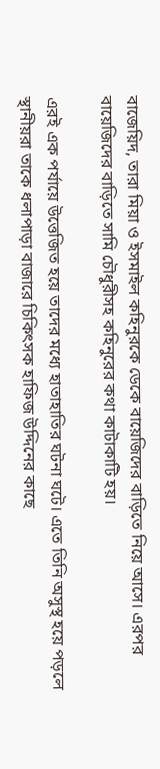বাজেয়িদ, তারা মিয়া ও ইসমাইল কহিনুরকে ডেকে বায়েজিদের বাড়িতে নিয়ে আসে। এরপর বায়েজিদের বাড়িতে সামি চৌধুরীসহ কহিনুরের কথা কাটাকাটি হয়।

এরই এক পর্যায়ে উত্তেজিত হয়ে তাদের মধ্যে হাতাহাতির ঘটনা ঘটে। এতে তিনি অসুস্থ হয়ে পড়লে স্থানীয়রা তাকে ধলাপাড়া বাজারে চিকিৎসক হাফিজ উদ্দিনের কাছে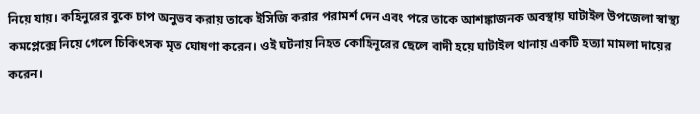নিয়ে যায়। কহিনুরের বুকে চাপ অনুভব করায় তাকে ইসিজি করার পরামর্শ দেন এবং পরে তাকে আশঙ্কাজনক অবস্থায় ঘাটাইল উপজেলা স্বাস্থ্য কমপ্লেক্সে নিয়ে গেলে চিকিৎসক মৃত ঘোষণা করেন। ওই ঘটনায় নিহত কোহিনূরের ছেলে বাদী হয়ে ঘাটাইল থানায় একটি হত্যা মামলা দায়ের করেন।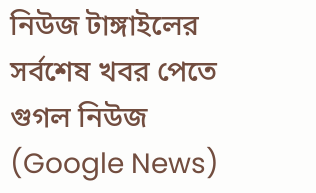নিউজ টাঙ্গাইলের সর্বশেষ খবর পেতে গুগল নিউজ (Google News)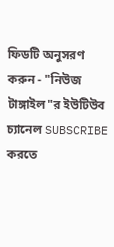ফিডটি অনুসরণ করুন - "নিউজ টাঙ্গাইল"র ইউটিউব চ্যানেল SUBSCRIBE করতে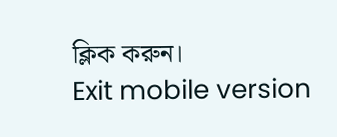ক্লিক করুন।
Exit mobile version